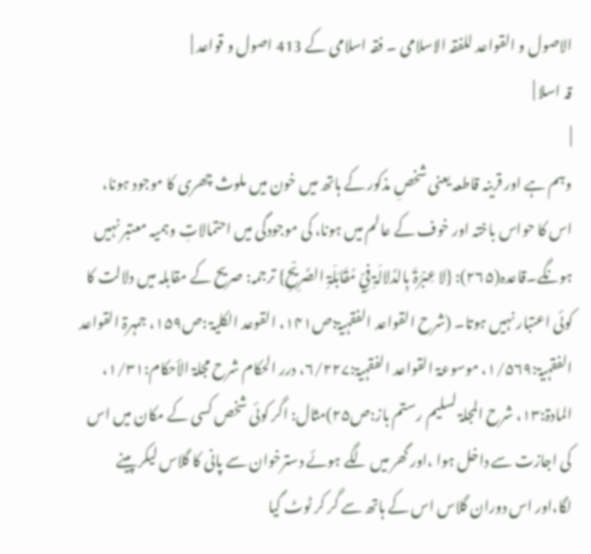الاصول و القواعد للفقہ الاسلامی ۔ فقہ اسلامی کے 413 اصول و قواعد |
قہ اسلا |
|
وہم ہے اور قرینہ قاطعہ یعنی شخصِ مذکور کے ہاتھ میں خون میں ملوث چھری کا موجود ہونا، اس کا حواس باختہ اور خوف کے عالم میں ہونا، کی موجودگی میں احتمالاتِ وہمیہ معتبر نہیں ہونگے۔قاعدہ(۲۶۵): {لا عِبْرَۃَ بِالدَّلالَۃِ فِيْ مُقَابَلَۃِ الصَّرِیْحِ} ترجمہ: صریح کے مقابلہ میں دلالت کا کوئی اعتبار نہیں ہوتا۔ (شرح القواعد الفقہیۃ:ص۱۴۱، القوعد الکلیۃ :ص۱۵۹، جمہرۃ القواعد الفقہیۃ:۱/۵۶۹، موسوعۃ القواعد الفقہیۃ:۶/۲۲۷، درر الحکام شرح مجلۃ الأحکام:۱/۳۱، المادۃ:۱۳، شرح المجلۃ لسلیم رستم باز:ص۲۵)مثال: اگر کوئی شخص کسی کے مکان میں اس کی اجازت سے داخل ہوا ،اور گھر میں لگے ہوئے دسترخوان سے پانی کا گلاس لیکر پینے لگا،اور اس دوران گلاس اس کے ہاتھ سے گر کر ٹوٹ گیا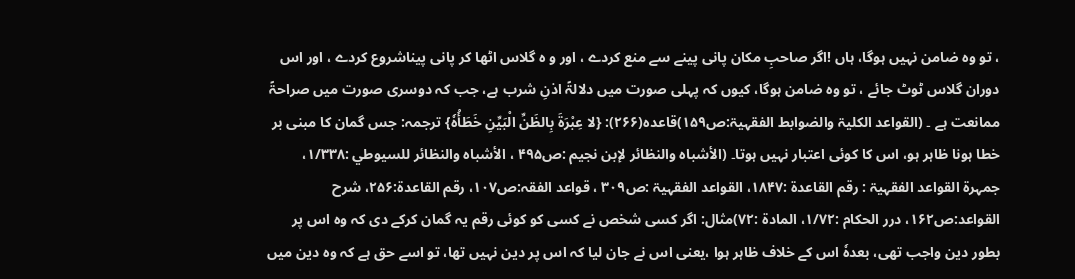، تو وہ ضامن نہیں ہوگا، ہاں !اگر صاحبِ مکان پانی پینے سے منع کردے ، اور و ہ گلاس اٹھا کر پانی پیناشروع کردے ، اور اس دوران گلاس ٹوٹ جائے ، تو وہ ضامن ہوگا، کیوں کہ پہلی صورت میں دلالۃً اذنِ شرب ہے، جب کہ دوسری صورت میں صراحۃً ممانعت ہے ۔ (القواعد الکلیۃ والضوابط الفقہیۃ:ص۱۵۹)قاعدہ(۲۶۶): {لا عِبْرَۃَ بِالظَنِّ الْبَیِّنِ خَطَأُہٗ} ترجمہ: جس گمان کا مبنی بر خطا ہونا ظاہر ہو، اس کا کوئی اعتبار نہیں ہوتا۔ (الأشباہ والنظائر لإبن نجیم :ص۴۹۵ ، الأشباہ والنظائر للسیوطي :۱/۳۳۸، جمہرۃ القواعد الفقہیۃ : رقم القاعدۃ :۱۸۴۷، القواعد الفقہیۃ :ص۳۰۹ ، قواعد الفقہ:ص۱۰۷، رقم القاعدۃ:۲۵۶، شرح القواعد:ص۱۶۲، درر الحکام :۱/۷۲، المادۃ :۷۲)مثال: اگر کسی شخص نے کسی کو کوئی رقم یہ گمان کرکے دی کہ وہ اس پر بطور دین واجب تھی، بعدہٗ اس کے خلاف ظاہر ہوا ،یعنی اس نے جان لیا کہ اس پر دین نہیں تھا، تو اسے حق ہے کہ وہ دین میں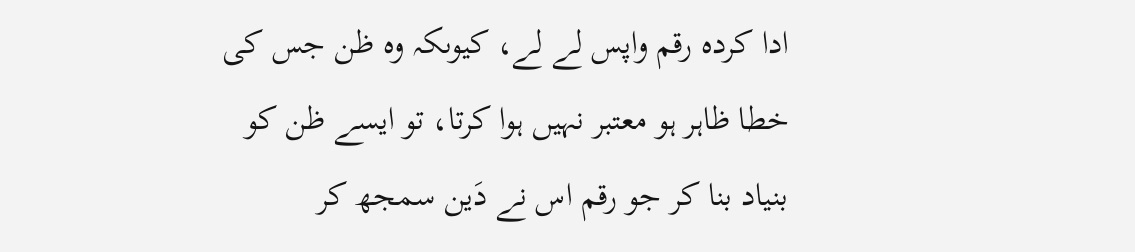ادا کردہ رقم واپس لے لے، کیوںکہ وہ ظن جس کی خطا ظاہر ہو معتبر نہیں ہوا کرتا، تو ایسے ظن کو بنیاد بنا کر جو رقم اس نے دَین سمجھ کر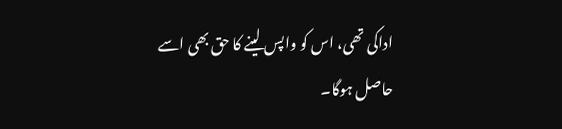اداکی تھی، اس کو واپس لینے کا حق بھی اسے حاصل ہوگا۔